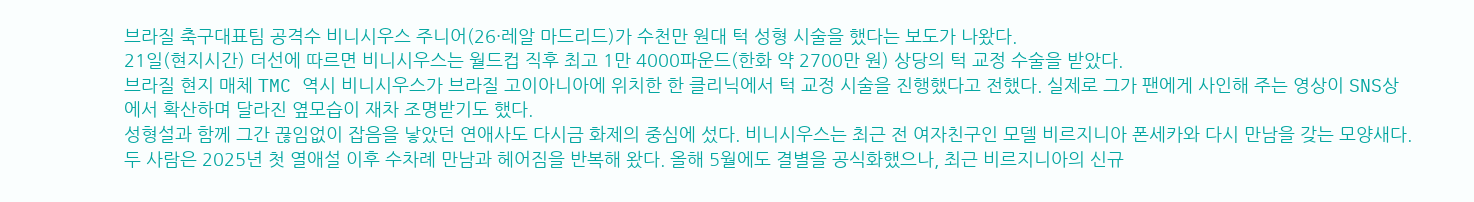브라질 축구대표팀 공격수 비니시우스 주니어(26·레알 마드리드)가 수천만 원대 턱 성형 시술을 했다는 보도가 나왔다.
21일(현지시간) 더선에 따르면 비니시우스는 월드컵 직후 최고 1만 4000파운드(한화 약 2700만 원) 상당의 턱 교정 수술을 받았다.
브라질 현지 매체 TMC 역시 비니시우스가 브라질 고이아니아에 위치한 한 클리닉에서 턱 교정 시술을 진행했다고 전했다. 실제로 그가 팬에게 사인해 주는 영상이 SNS상에서 확산하며 달라진 옆모습이 재차 조명받기도 했다.
성형설과 함께 그간 끊임없이 잡음을 낳았던 연애사도 다시금 화제의 중심에 섰다. 비니시우스는 최근 전 여자친구인 모델 비르지니아 폰세카와 다시 만남을 갖는 모양새다.
두 사람은 2025년 첫 열애설 이후 수차례 만남과 헤어짐을 반복해 왔다. 올해 5월에도 결별을 공식화했으나, 최근 비르지니아의 신규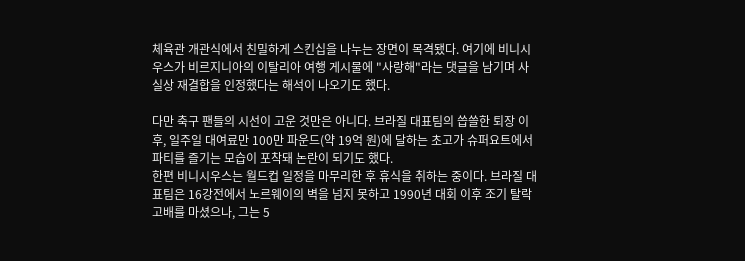체육관 개관식에서 친밀하게 스킨십을 나누는 장면이 목격됐다. 여기에 비니시우스가 비르지니아의 이탈리아 여행 게시물에 "사랑해"라는 댓글을 남기며 사실상 재결합을 인정했다는 해석이 나오기도 했다.

다만 축구 팬들의 시선이 고운 것만은 아니다. 브라질 대표팀의 씁쓸한 퇴장 이후, 일주일 대여료만 100만 파운드(약 19억 원)에 달하는 초고가 슈퍼요트에서 파티를 즐기는 모습이 포착돼 논란이 되기도 했다.
한편 비니시우스는 월드컵 일정을 마무리한 후 휴식을 취하는 중이다. 브라질 대표팀은 16강전에서 노르웨이의 벽을 넘지 못하고 1990년 대회 이후 조기 탈락 고배를 마셨으나, 그는 5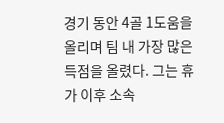경기 동안 4골 1도움을 올리며 팀 내 가장 많은 득점을 올렸다. 그는 휴가 이후 소속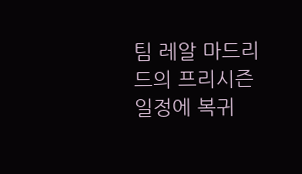팀 레알 마드리드의 프리시즌 일정에 복귀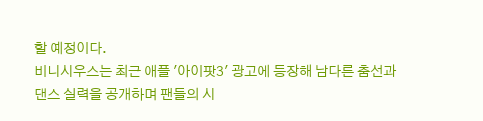할 예정이다.
비니시우스는 최근 애플 '아이팟3' 광고에 등장해 남다른 춤선과 댄스 실력을 공개하며 팬들의 시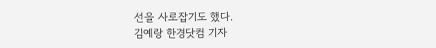선을 사로잡기도 했다.
김예랑 한경닷컴 기자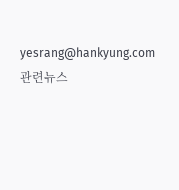yesrang@hankyung.com
관련뉴스